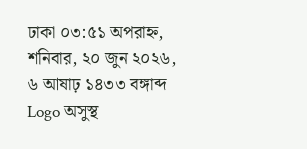ঢাকা ০৩:৫১ অপরাহ্ন, শনিবার, ২০ জুন ২০২৬, ৬ আষাঢ় ১৪৩৩ বঙ্গাব্দ
Logo অসুস্থ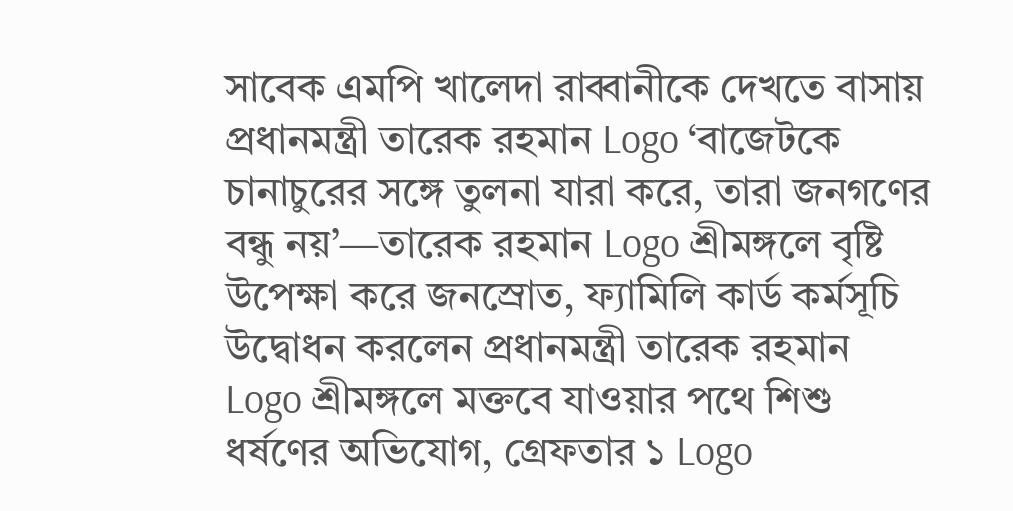সাবেক এমপি খালেদা রাব্বানীকে দেখতে বাসায় প্রধানমন্ত্রী তারেক রহমান Logo ‘বাজেটকে চানাচুরের সঙ্গে তুলনা যারা করে, তারা জনগণের বন্ধু নয়’—তারেক রহমান Logo শ্রীমঙ্গলে বৃষ্টি উপেক্ষা করে জনস্রোত, ফ্যামিলি কার্ড কর্মসূচি উদ্বোধন করলেন প্রধানমন্ত্রী তারেক রহমান Logo শ্রীমঙ্গলে মক্তবে যাওয়ার পথে শিশু ধর্ষণের অভিযোগ, গ্রেফতার ১ Logo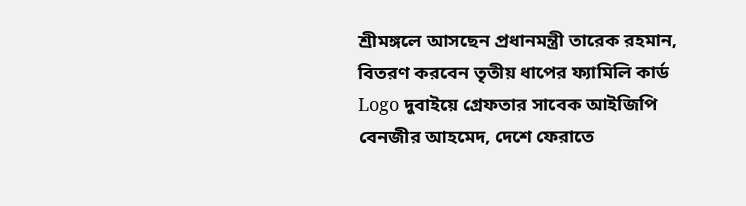শ্রীমঙ্গলে আসছেন প্রধানমন্ত্রী তারেক রহমান, বিতরণ করবেন তৃতীয় ধাপের ফ্যামিলি কার্ড Logo দুবাইয়ে গ্রেফতার সাবেক আইজিপি বেনজীর আহমেদ, দেশে ফেরাতে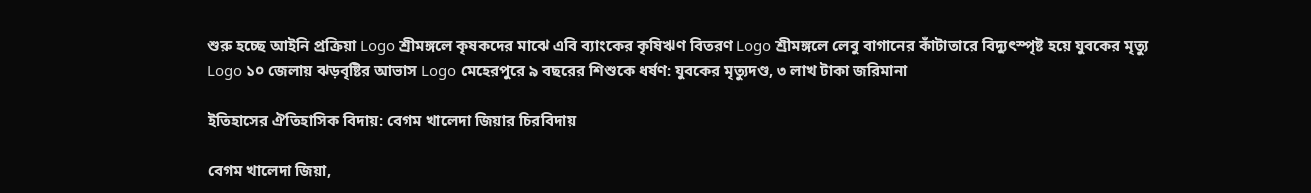শুরু হচ্ছে আইনি প্রক্রিয়া Logo শ্রীমঙ্গলে কৃষকদের মাঝে এবি ব্যাংকের কৃষিঋণ বিতরণ Logo শ্রীমঙ্গলে লেবু বাগানের কাঁটাতারে বিদ্যুৎস্পৃষ্ট হয়ে যুবকের মৃত্যু Logo ১০ জেলায় ঝড়বৃষ্টির আভাস Logo মেহেরপুরে ৯ বছরের শিশুকে ধর্ষণ: যুবকের মৃত্যুদণ্ড, ৩ লাখ টাকা জরিমানা

ইতিহাসের ঐতিহাসিক বিদায়: বেগম খালেদা জিয়ার চিরবিদায়

বেগম খালেদা জিয়া,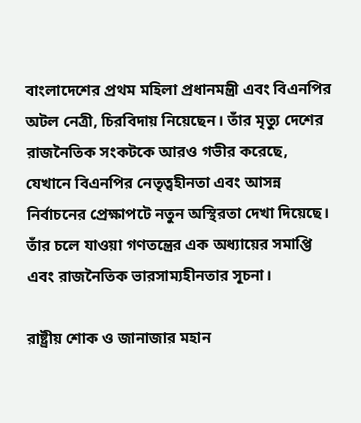বাংলাদেশের প্রথম মহিলা প্রধানমন্ত্রী এবং বিএনপির অটল নেত্রী, চিরবিদায় নিয়েছেন। তাঁর মৃত্যু দেশের রাজনৈতিক সংকটকে আরও গভীর করেছে, যেখানে বিএনপির নেতৃত্বহীনতা এবং আসন্ন নির্বাচনের প্রেক্ষাপটে নতুন অস্থিরতা দেখা দিয়েছে। তাঁর চলে যাওয়া গণতন্ত্রের এক অধ্যায়ের সমাপ্তি এবং রাজনৈতিক ভারসাম্যহীনতার সূচনা।

রাষ্ট্রীয় শোক ও জানাজার মহান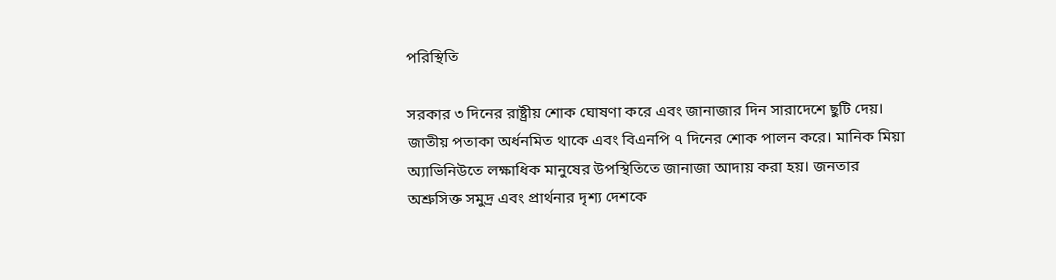পরিস্থিতি

সরকার ৩ দিনের রাষ্ট্রীয় শোক ঘোষণা করে এবং জানাজার দিন সারাদেশে ছুটি দেয়। জাতীয় পতাকা অর্ধনমিত থাকে এবং বিএনপি ৭ দিনের শোক পালন করে। মানিক মিয়া অ্যাভিনিউতে লক্ষাধিক মানুষের উপস্থিতিতে জানাজা আদায় করা হয়। জনতার অশ্রুসিক্ত সমুদ্র এবং প্রার্থনার দৃশ্য দেশকে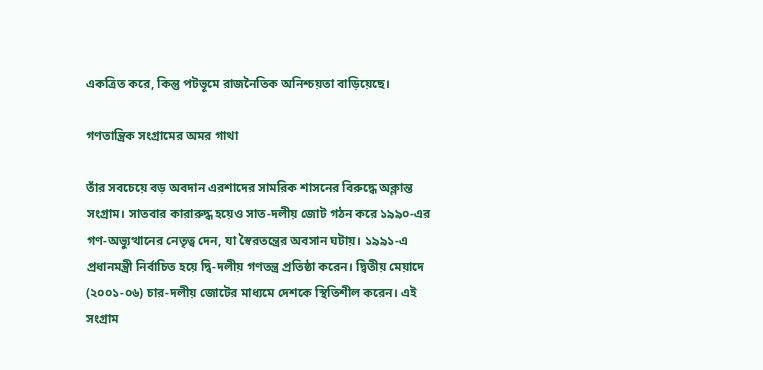একত্রিত করে, কিন্তু পটভূমে রাজনৈতিক অনিশ্চয়তা বাড়িয়েছে।

গণতান্ত্রিক সংগ্রামের অমর গাথা

তাঁর সবচেয়ে বড় অবদান এরশাদের সামরিক শাসনের বিরুদ্ধে অক্লান্ত সংগ্রাম। সাতবার কারারুদ্ধ হয়েও সাত-দলীয় জোট গঠন করে ১৯৯০-এর গণ-অভ্যুত্থানের নেতৃত্ব দেন, যা স্বৈরতন্ত্রের অবসান ঘটায়। ১৯৯১-এ প্রধানমন্ত্রী নির্বাচিত হয়ে দ্বি-দলীয় গণতন্ত্র প্রতিষ্ঠা করেন। দ্বিতীয় মেয়াদে (২০০১-০৬) চার-দলীয় জোটের মাধ্যমে দেশকে স্থিতিশীল করেন। এই সংগ্রাম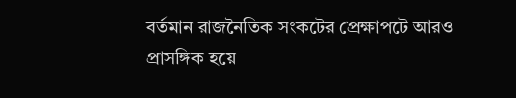বর্তমান রাজনৈতিক সংকটের প্রেক্ষাপটে আরও প্রাসঙ্গিক হয়ে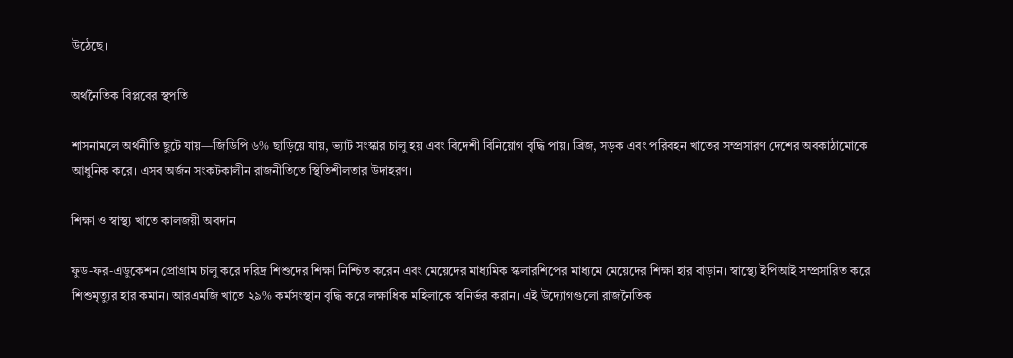উঠেছে।

অর্থনৈতিক বিপ্লবের স্থপতি

শাসনামলে অর্থনীতি ছুটে যায়—জিডিপি ৬% ছাড়িয়ে যায়, ভ্যাট সংস্কার চালু হয় এবং বিদেশী বিনিয়োগ বৃদ্ধি পায়। ব্রিজ, সড়ক এবং পরিবহন খাতের সম্প্রসারণ দেশের অবকাঠামোকে আধুনিক করে। এসব অর্জন সংকটকালীন রাজনীতিতে স্থিতিশীলতার উদাহরণ।

শিক্ষা ও স্বাস্থ্য খাতে কালজয়ী অবদান

ফুড-ফর-এডুকেশন প্রোগ্রাম চালু করে দরিদ্র শিশুদের শিক্ষা নিশ্চিত করেন এবং মেয়েদের মাধ্যমিক স্কলারশিপের মাধ্যমে মেয়েদের শিক্ষা হার বাড়ান। স্বাস্থ্যে ইপিআই সম্প্রসারিত করে শিশুমৃত্যুর হার কমান। আরএমজি খাতে ২৯% কর্মসংস্থান বৃদ্ধি করে লক্ষাধিক মহিলাকে স্বনির্ভর করান। এই উদ্যোগগুলো রাজনৈতিক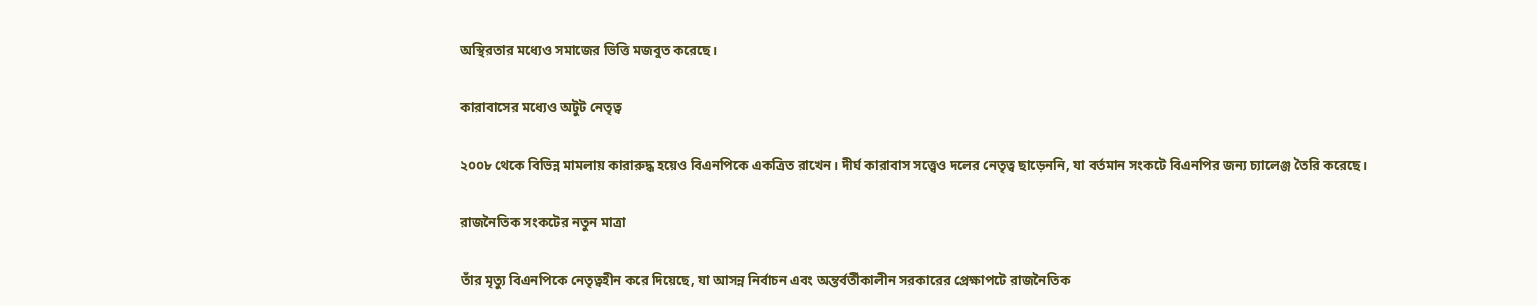অস্থিরতার মধ্যেও সমাজের ভিত্তি মজবুত করেছে।

কারাবাসের মধ্যেও অটুট নেতৃত্ব

২০০৮ থেকে বিভিন্ন মামলায় কারারুদ্ধ হয়েও বিএনপিকে একত্রিত রাখেন। দীর্ঘ কারাবাস সত্ত্বেও দলের নেতৃত্ব ছাড়েননি, যা বর্তমান সংকটে বিএনপির জন্য চ্যালেঞ্জ তৈরি করেছে।

রাজনৈতিক সংকটের নতুন মাত্রা

তাঁর মৃত্যু বিএনপিকে নেতৃত্বহীন করে দিয়েছে, যা আসন্ন নির্বাচন এবং অন্তর্বর্তীকালীন সরকারের প্রেক্ষাপটে রাজনৈতিক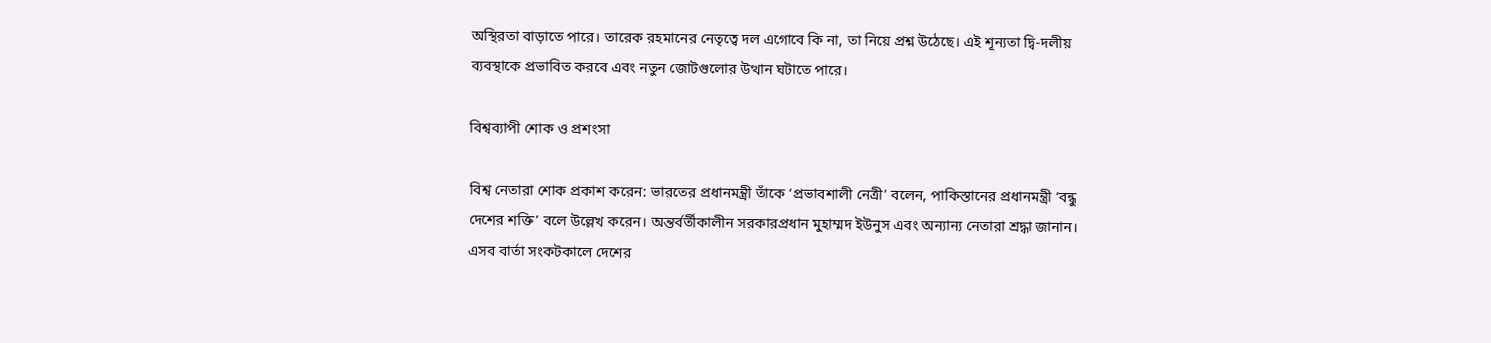অস্থিরতা বাড়াতে পারে। তারেক রহমানের নেতৃত্বে দল এগোবে কি না, তা নিয়ে প্রশ্ন উঠেছে। এই শূন্যতা দ্বি-দলীয় ব্যবস্থাকে প্রভাবিত করবে এবং নতুন জোটগুলোর উত্থান ঘটাতে পারে।

বিশ্বব্যাপী শোক ও প্রশংসা

বিশ্ব নেতারা শোক প্রকাশ করেন: ভারতের প্রধানমন্ত্রী তাঁকে ‘প্রভাবশালী নেত্রী’ বলেন, পাকিস্তানের প্রধানমন্ত্রী ‘বন্ধু দেশের শক্তি’ বলে উল্লেখ করেন। অন্তর্বর্তীকালীন সরকারপ্রধান মুহাম্মদ ইউনুস এবং অন্যান্য নেতারা শ্রদ্ধা জানান। এসব বার্তা সংকটকালে দেশের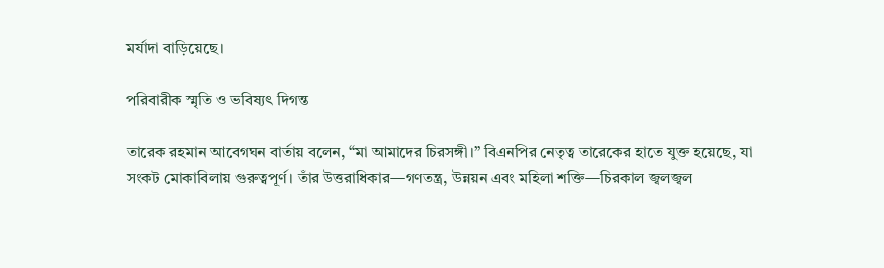মর্যাদা বাড়িয়েছে।

পরিবারীক স্মৃতি ও ভবিষ্যৎ দিগন্ত

তারেক রহমান আবেগঘন বার্তায় বলেন, “মা আমাদের চিরসঙ্গী।” বিএনপির নেতৃত্ব তারেকের হাতে যুক্ত হয়েছে, যা সংকট মোকাবিলায় গুরুত্বপূর্ণ। তাঁর উত্তরাধিকার—গণতন্ত্র, উন্নয়ন এবং মহিলা শক্তি—চিরকাল জ্বলজ্বল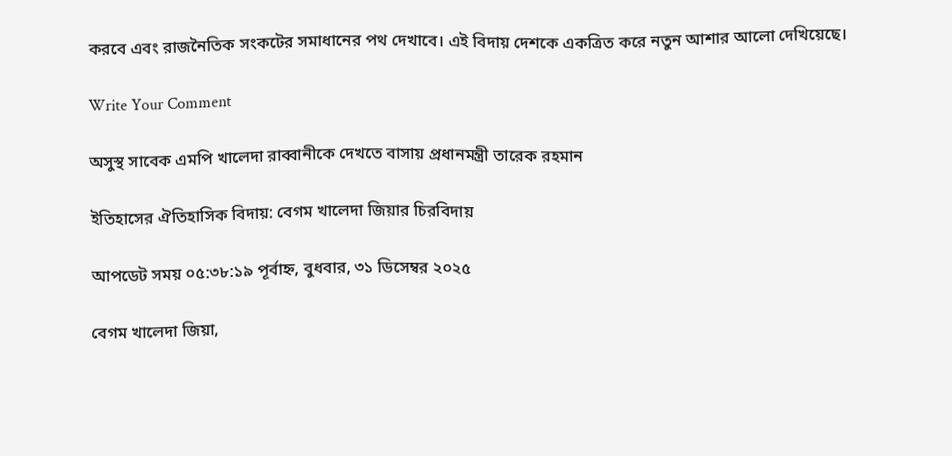করবে এবং রাজনৈতিক সংকটের সমাধানের পথ দেখাবে। এই বিদায় দেশকে একত্রিত করে নতুন আশার আলো দেখিয়েছে।

Write Your Comment

অসুস্থ সাবেক এমপি খালেদা রাব্বানীকে দেখতে বাসায় প্রধানমন্ত্রী তারেক রহমান

ইতিহাসের ঐতিহাসিক বিদায়: বেগম খালেদা জিয়ার চিরবিদায়

আপডেট সময় ০৫:৩৮:১৯ পূর্বাহ্ন, বুধবার, ৩১ ডিসেম্বর ২০২৫

বেগম খালেদা জিয়া,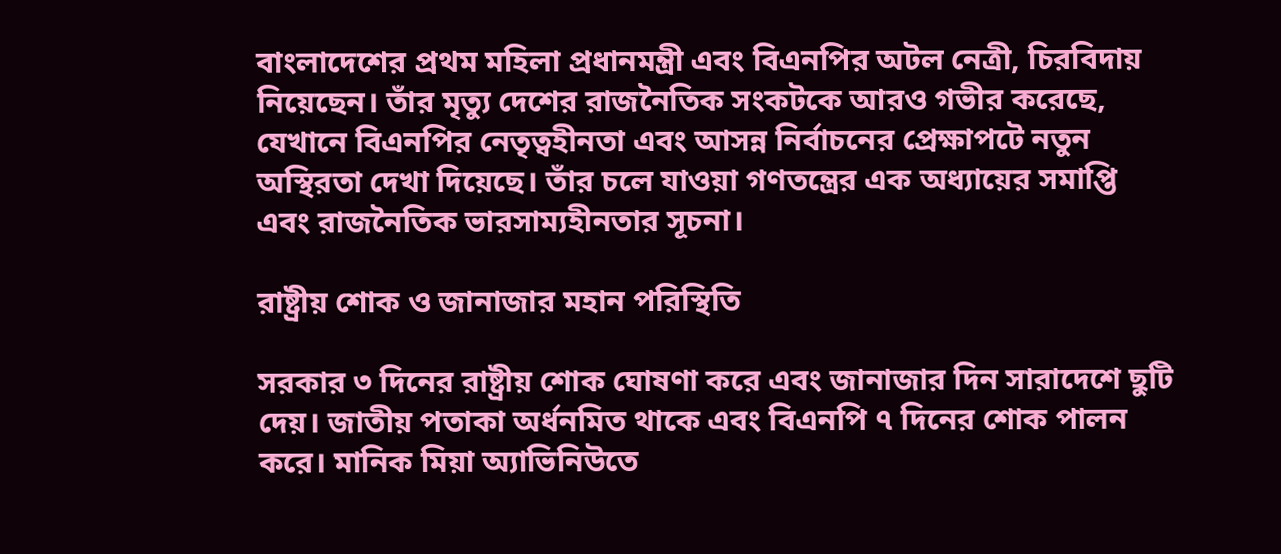বাংলাদেশের প্রথম মহিলা প্রধানমন্ত্রী এবং বিএনপির অটল নেত্রী, চিরবিদায় নিয়েছেন। তাঁর মৃত্যু দেশের রাজনৈতিক সংকটকে আরও গভীর করেছে, যেখানে বিএনপির নেতৃত্বহীনতা এবং আসন্ন নির্বাচনের প্রেক্ষাপটে নতুন অস্থিরতা দেখা দিয়েছে। তাঁর চলে যাওয়া গণতন্ত্রের এক অধ্যায়ের সমাপ্তি এবং রাজনৈতিক ভারসাম্যহীনতার সূচনা।

রাষ্ট্রীয় শোক ও জানাজার মহান পরিস্থিতি

সরকার ৩ দিনের রাষ্ট্রীয় শোক ঘোষণা করে এবং জানাজার দিন সারাদেশে ছুটি দেয়। জাতীয় পতাকা অর্ধনমিত থাকে এবং বিএনপি ৭ দিনের শোক পালন করে। মানিক মিয়া অ্যাভিনিউতে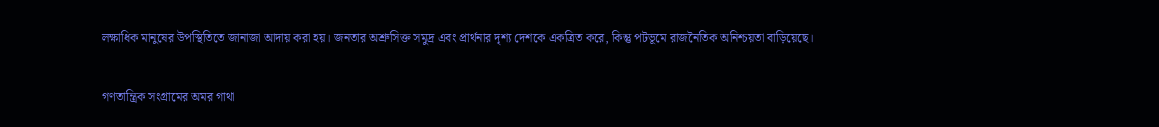লক্ষাধিক মানুষের উপস্থিতিতে জানাজা আদায় করা হয়। জনতার অশ্রুসিক্ত সমুদ্র এবং প্রার্থনার দৃশ্য দেশকে একত্রিত করে, কিন্তু পটভূমে রাজনৈতিক অনিশ্চয়তা বাড়িয়েছে।

গণতান্ত্রিক সংগ্রামের অমর গাথা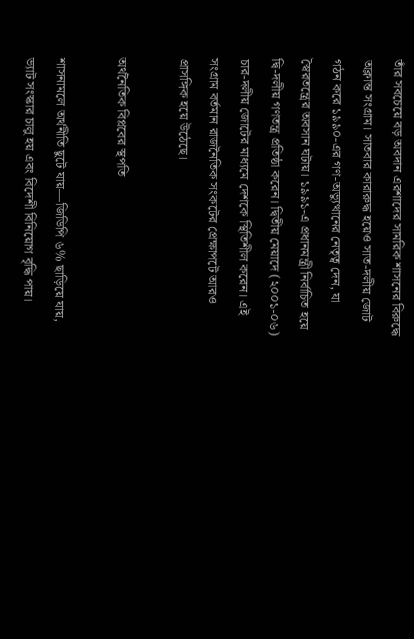তাঁর সবচেয়ে বড় অবদান এরশাদের সামরিক শাসনের বিরুদ্ধে অক্লান্ত সংগ্রাম। সাতবার কারারুদ্ধ হয়েও সাত-দলীয় জোট গঠন করে ১৯৯০-এর গণ-অভ্যুত্থানের নেতৃত্ব দেন, যা স্বৈরতন্ত্রের অবসান ঘটায়। ১৯৯১-এ প্রধানমন্ত্রী নির্বাচিত হয়ে দ্বি-দলীয় গণতন্ত্র প্রতিষ্ঠা করেন। দ্বিতীয় মেয়াদে (২০০১-০৬) চার-দলীয় জোটের মাধ্যমে দেশকে স্থিতিশীল করেন। এই সংগ্রাম বর্তমান রাজনৈতিক সংকটের প্রেক্ষাপটে আরও প্রাসঙ্গিক হয়ে উঠেছে।

অর্থনৈতিক বিপ্লবের স্থপতি

শাসনামলে অর্থনীতি ছুটে যায়—জিডিপি ৬% ছাড়িয়ে যায়, ভ্যাট সংস্কার চালু হয় এবং বিদেশী বিনিয়োগ বৃদ্ধি পায়।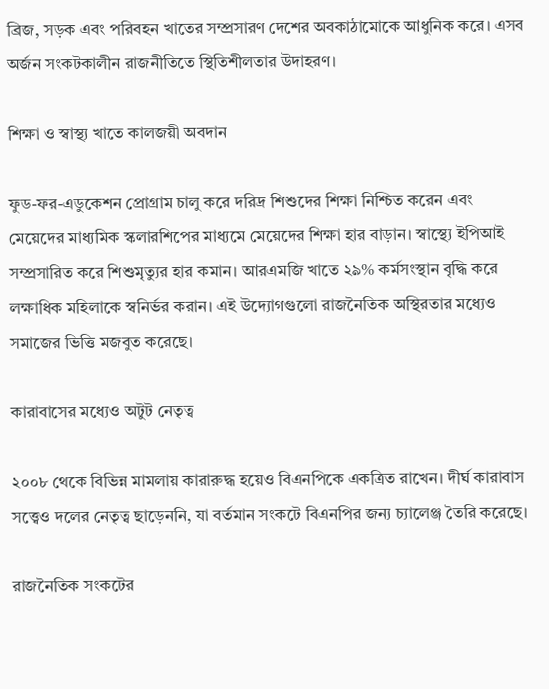ব্রিজ, সড়ক এবং পরিবহন খাতের সম্প্রসারণ দেশের অবকাঠামোকে আধুনিক করে। এসব অর্জন সংকটকালীন রাজনীতিতে স্থিতিশীলতার উদাহরণ।

শিক্ষা ও স্বাস্থ্য খাতে কালজয়ী অবদান

ফুড-ফর-এডুকেশন প্রোগ্রাম চালু করে দরিদ্র শিশুদের শিক্ষা নিশ্চিত করেন এবং মেয়েদের মাধ্যমিক স্কলারশিপের মাধ্যমে মেয়েদের শিক্ষা হার বাড়ান। স্বাস্থ্যে ইপিআই সম্প্রসারিত করে শিশুমৃত্যুর হার কমান। আরএমজি খাতে ২৯% কর্মসংস্থান বৃদ্ধি করে লক্ষাধিক মহিলাকে স্বনির্ভর করান। এই উদ্যোগগুলো রাজনৈতিক অস্থিরতার মধ্যেও সমাজের ভিত্তি মজবুত করেছে।

কারাবাসের মধ্যেও অটুট নেতৃত্ব

২০০৮ থেকে বিভিন্ন মামলায় কারারুদ্ধ হয়েও বিএনপিকে একত্রিত রাখেন। দীর্ঘ কারাবাস সত্ত্বেও দলের নেতৃত্ব ছাড়েননি, যা বর্তমান সংকটে বিএনপির জন্য চ্যালেঞ্জ তৈরি করেছে।

রাজনৈতিক সংকটের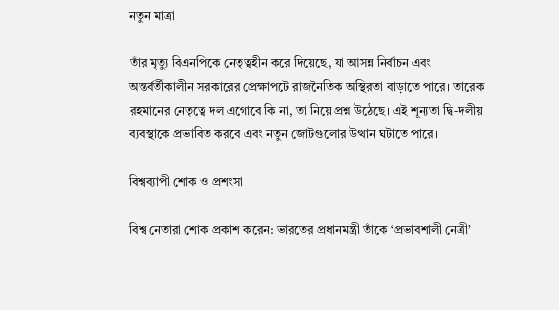নতুন মাত্রা

তাঁর মৃত্যু বিএনপিকে নেতৃত্বহীন করে দিয়েছে, যা আসন্ন নির্বাচন এবং অন্তর্বর্তীকালীন সরকারের প্রেক্ষাপটে রাজনৈতিক অস্থিরতা বাড়াতে পারে। তারেক রহমানের নেতৃত্বে দল এগোবে কি না, তা নিয়ে প্রশ্ন উঠেছে। এই শূন্যতা দ্বি-দলীয় ব্যবস্থাকে প্রভাবিত করবে এবং নতুন জোটগুলোর উত্থান ঘটাতে পারে।

বিশ্বব্যাপী শোক ও প্রশংসা

বিশ্ব নেতারা শোক প্রকাশ করেন: ভারতের প্রধানমন্ত্রী তাঁকে ‘প্রভাবশালী নেত্রী’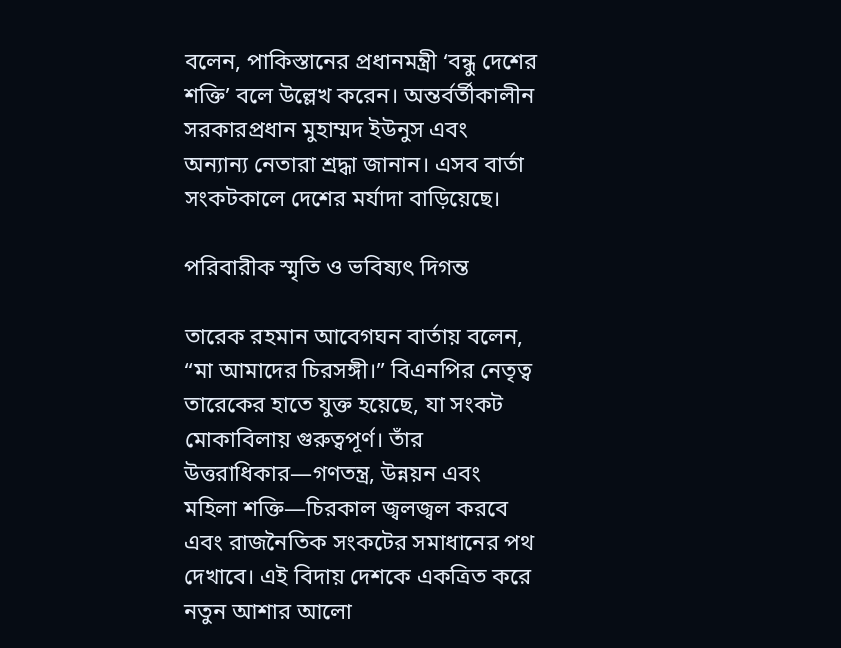বলেন, পাকিস্তানের প্রধানমন্ত্রী ‘বন্ধু দেশের শক্তি’ বলে উল্লেখ করেন। অন্তর্বর্তীকালীন সরকারপ্রধান মুহাম্মদ ইউনুস এবং অন্যান্য নেতারা শ্রদ্ধা জানান। এসব বার্তা সংকটকালে দেশের মর্যাদা বাড়িয়েছে।

পরিবারীক স্মৃতি ও ভবিষ্যৎ দিগন্ত

তারেক রহমান আবেগঘন বার্তায় বলেন, “মা আমাদের চিরসঙ্গী।” বিএনপির নেতৃত্ব তারেকের হাতে যুক্ত হয়েছে, যা সংকট মোকাবিলায় গুরুত্বপূর্ণ। তাঁর উত্তরাধিকার—গণতন্ত্র, উন্নয়ন এবং মহিলা শক্তি—চিরকাল জ্বলজ্বল করবে এবং রাজনৈতিক সংকটের সমাধানের পথ দেখাবে। এই বিদায় দেশকে একত্রিত করে নতুন আশার আলো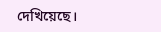দেখিয়েছে।